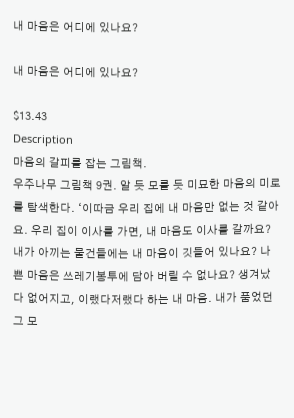내 마음은 어디에 있나요?

내 마음은 어디에 있나요?

$13.43
Description
마음의 갈피를 잡는 그림책.
우주나무 그림책 9권. 알 듯 모를 듯 미묘한 마음의 미로를 탐색한다. ‘이따금 우리 집에 내 마음만 없는 것 같아요. 우리 집이 이사를 가면, 내 마음도 이사를 갈까요? 내가 아끼는 물건들에는 내 마음이 깃들어 있나요? 나쁜 마음은 쓰레기봉투에 담아 버릴 수 없나요? 생겨났다 없어지고, 이랬다저랬다 하는 내 마음. 내가 품었던 그 모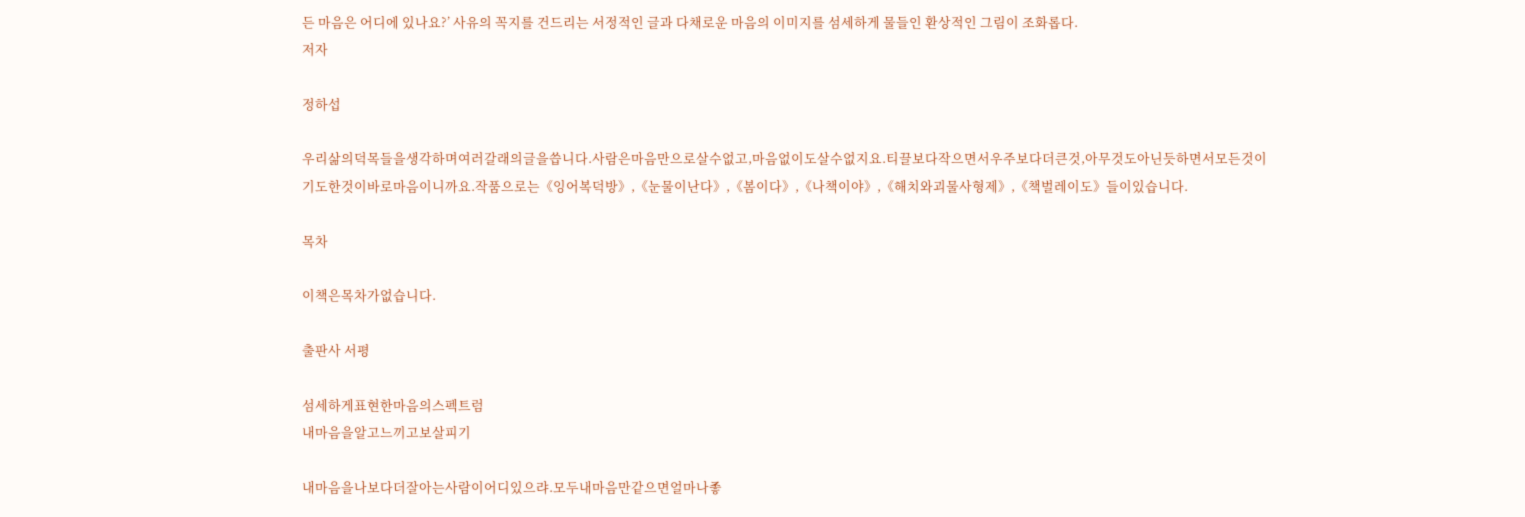든 마음은 어디에 있나요?’ 사유의 꼭지를 건드리는 서정적인 글과 다채로운 마음의 이미지를 섬세하게 물들인 환상적인 그림이 조화롭다.
저자

정하섭

우리삶의덕목들을생각하며여러갈래의글을씁니다.사람은마음만으로살수없고,마음없이도살수없지요.티끌보다작으면서우주보다더큰것,아무것도아닌듯하면서모든것이기도한것이바로마음이니까요.작품으로는《잉어복덕방》,《눈물이난다》,《봄이다》,《나책이야》,《해치와괴물사형제》,《책벌레이도》들이있습니다.

목차

이책은목차가없습니다.

출판사 서평

섬세하게표현한마음의스펙트럼
내마음을알고느끼고보살피기

내마음을나보다더잘아는사람이어디있으랴.모두내마음만같으면얼마나좋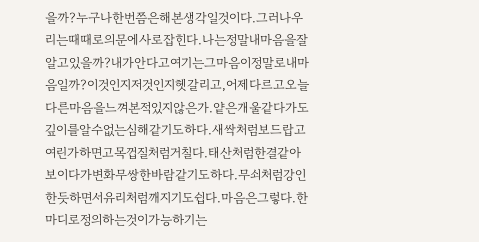을까?누구나한번쯤은해본생각일것이다.그러나우리는때때로의문에사로잡힌다.나는정말내마음을잘알고있을까?내가안다고여기는그마음이정말로내마음일까?이것인지저것인지헷갈리고,어제다르고오늘다른마음을느껴본적있지않은가.얕은개울같다가도깊이를알수없는심해같기도하다.새싹처럼보드랍고여린가하면고목껍질처럼거칠다.태산처럼한결같아보이다가변화무쌍한바람같기도하다.무쇠처럼강인한듯하면서유리처럼깨지기도쉽다.마음은그렇다.한마디로정의하는것이가능하기는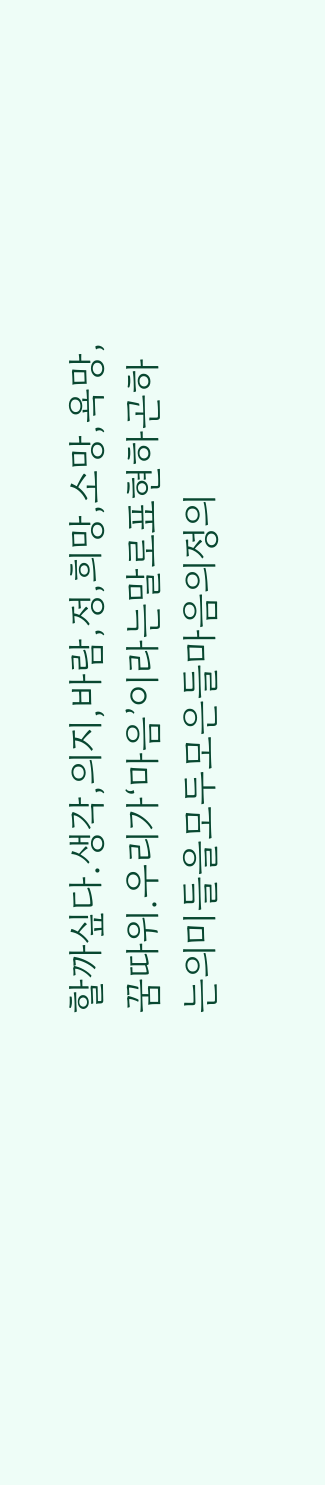할까싶다.생각,의지,바람,정,희망,소망,욕망,꿈따위.우리가‘마음’이라는말로표현하곤하는의미들을모두모은들마음의정의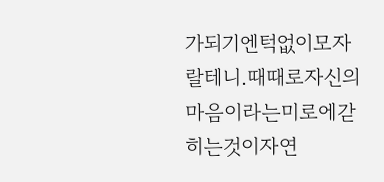가되기엔턱없이모자랄테니.때때로자신의마음이라는미로에갇히는것이자연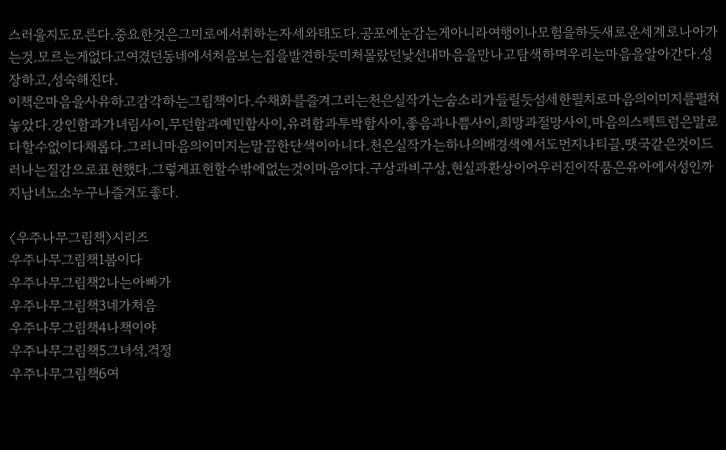스러울지도모른다.중요한것은그미로에서취하는자세와태도다.공포에눈감는게아니라여행이나모험을하듯새로운세계로나아가는것.모르는게없다고여겼던동네에서처음보는집을발견하듯미처몰랐던낯선내마음을만나고탐색하며우리는마음을알아간다.성장하고,성숙해진다.
이책은마음을사유하고감각하는그림책이다.수채화를즐겨그리는천은실작가는숨소리가들릴듯섬세한필치로마음의이미지를펼쳐놓았다.강인함과가녀림사이,무던함과예민함사이,유려함과투박함사이,좋음과나쁨사이,희망과절망사이,마음의스펙트럼은말로다할수없이다채롭다.그러니마음의이미지는말끔한단색이아니다.천은실작가는하나의배경색에서도먼지나티끌,땟국같은것이드러나는질감으로표현했다.그렇게표현할수밖에없는것이마음이다.구상과비구상,현실과환상이어우러진이작품은유아에서성인까지남녀노소누구나즐겨도좋다.

〈우주나무그림책〉시리즈
우주나무그림책1봄이다
우주나무그림책2나는아빠가
우주나무그림책3네가처음
우주나무그림책4나책이야
우주나무그림책5그녀석,걱정
우주나무그림책6여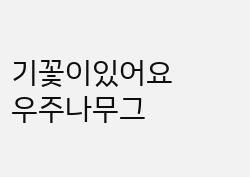기꽃이있어요
우주나무그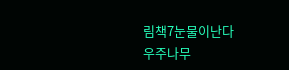림책7눈물이난다
우주나무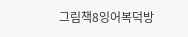그림책8잉어복덕방